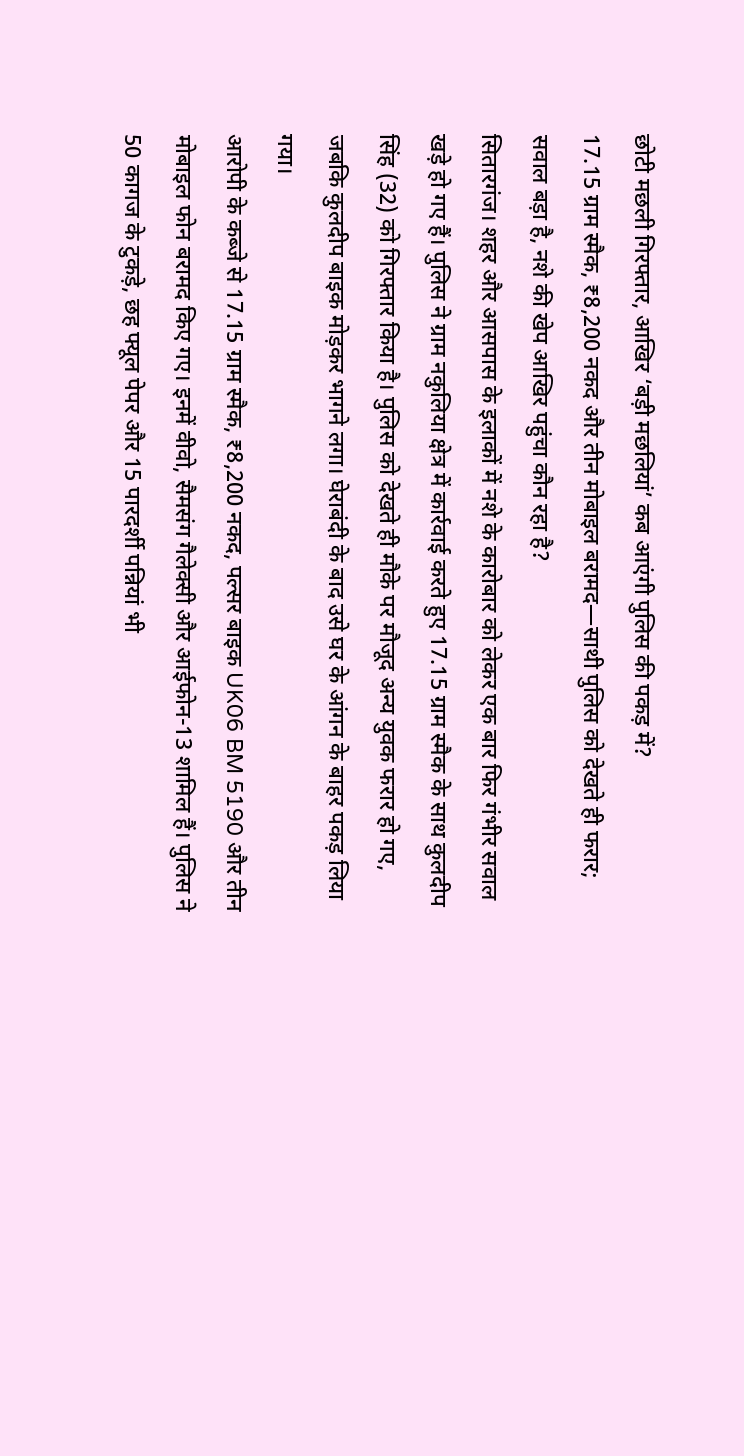छोटी मछली गिरफ्तार, आखिर ‘बड़ी मछलियां’ कब आएंगी पुलिस की पकड़ में?
17.15 ग्राम स्मैक, ₹8,200 नकद और तीन मोबाइल बरामद—साथी पुलिस को देखते ही फरार; सवाल बड़ा है, नशे की खेप आखिर पहुंचा कौन रहा है?
सितारगंज। शहर और आसपास के इलाकों में नशे के कारोबार को लेकर एक बार फिर गंभीर सवाल खड़े हो गए हैं। पुलिस ने ग्राम नकुलिया क्षेत्र में कार्रवाई करते हुए 17.15 ग्राम स्मैक के साथ कुलदीप सिंह (32) को गिरफ्तार किया है। पुलिस को देखते ही मौके पर मौजूद अन्य युवक फरार हो गए, जबकि कुलदीप बाइक मोड़कर भागने लगा। घेराबंदी के बाद उसे घर के आंगन के बाहर पकड़ लिया गया।
आरोपी के कब्जे से 17.15 ग्राम स्मैक, ₹8,200 नकद, पल्सर बाइक UK06 BM 5190 और तीन मोबाइल फोन बरामद किए गए। इनमें वीवो, सैमसंग गैलेक्सी और आईफोन-13 शामिल हैं। पुलिस ने 50 कागज के टुकड़े, छह फ्यूल पेपर और 15 पारदर्शी पन्नियां भी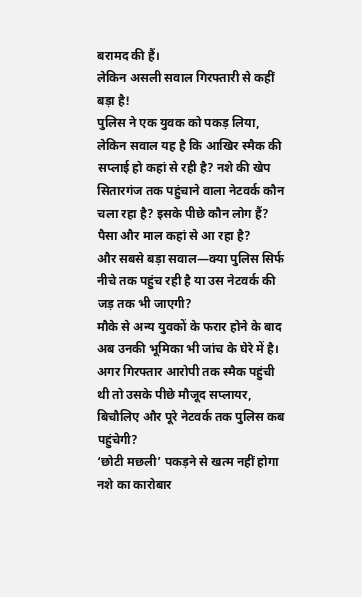बरामद की हैं।
लेकिन असली सवाल गिरफ्तारी से कहीं बड़ा है!
पुलिस ने एक युवक को पकड़ लिया, लेकिन सवाल यह है कि आखिर स्मैक की सप्लाई हो कहां से रही है? नशे की खेप सितारगंज तक पहुंचाने वाला नेटवर्क कौन चला रहा है? इसके पीछे कौन लोग हैं? पैसा और माल कहां से आ रहा है?
और सबसे बड़ा सवाल—क्या पुलिस सिर्फ नीचे तक पहुंच रही है या उस नेटवर्क की जड़ तक भी जाएगी?
मौके से अन्य युवकों के फरार होने के बाद अब उनकी भूमिका भी जांच के घेरे में है। अगर गिरफ्तार आरोपी तक स्मैक पहुंची थी तो उसके पीछे मौजूद सप्लायर, बिचौलिए और पूरे नेटवर्क तक पुलिस कब पहुंचेगी?
‘छोटी मछली’ पकड़ने से खत्म नहीं होगा नशे का कारोबार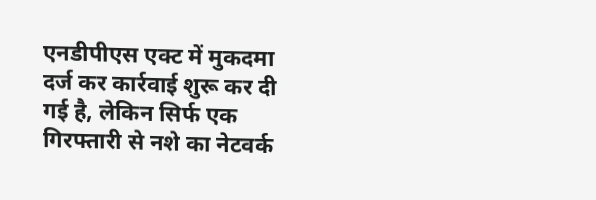एनडीपीएस एक्ट में मुकदमा दर्ज कर कार्रवाई शुरू कर दी गई है, लेकिन सिर्फ एक गिरफ्तारी से नशे का नेटवर्क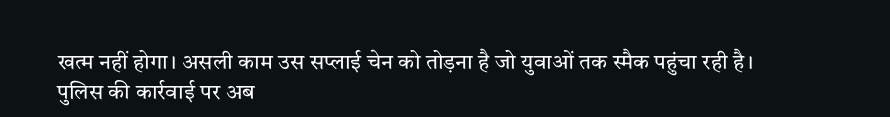खत्म नहीं होगा। असली काम उस सप्लाई चेन को तोड़ना है जो युवाओं तक स्मैक पहुंचा रही है।
पुलिस की कार्रवाई पर अब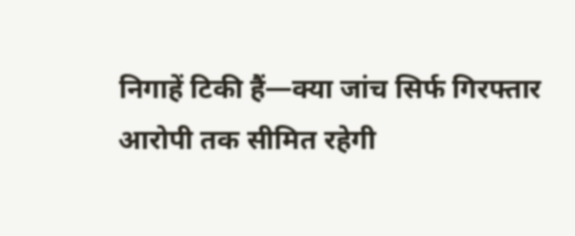निगाहें टिकी हैं—क्या जांच सिर्फ गिरफ्तार आरोपी तक सीमित रहेगी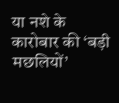या नशे के कारोबार की ‘बड़ी मछलियों’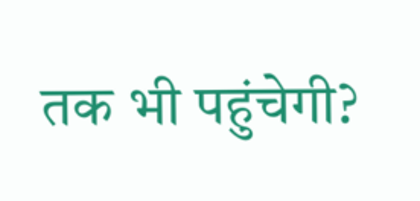तक भी पहुंचेगी?